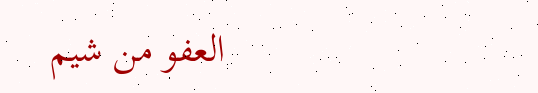العفو من شيم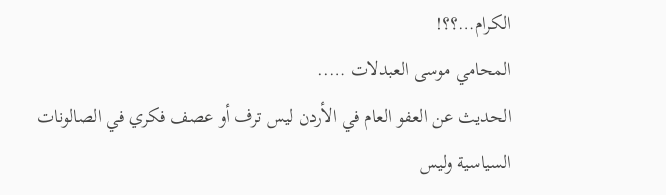الكرام…؟؟!
المحامي موسى العبدلات …..
الحديث عن العفو العام في الأردن ليس ترف أو عصف فكري في الصالونات السياسية وليس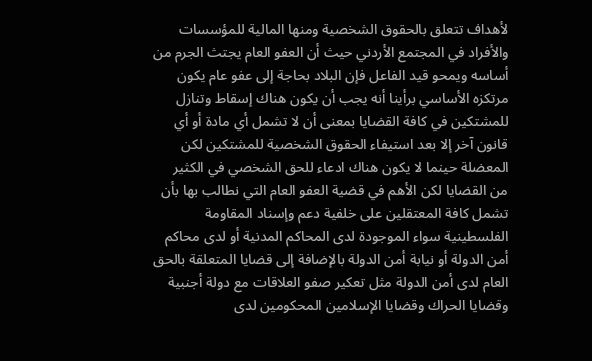لأهداف تتعلق بالحقوق الشخصية ومنها المالية للمؤسسات والأفراد في المجتمع الأردني حيث أن العفو العام يجتث الجرم من أساسه ويمحو قيد الفاعل فإن البلاد بحاجة إلى عفو عام يكون مرتكزه الأساسي برأينا أنه يجب أن يكون هناك إسقاط وتنازل للمشتكين في كافة القضايا بمعنى أن لا تشمل أي مادة أو أي قانون آخر إلا بعد استيفاء الحقوق الشخصية للمشتكين لكن المعضلة حينما لا يكون هناك ادعاء للحق الشخصي في الكثير من القضايا لكن الأهم في قضية العفو العام التي نطالب بها بأن تشمل كافة المعتقلين على خلفية دعم وإسناد المقاومة الفلسطينية سواء الموجودة لدى المحاكم المدنية أو لدى محاكم أمن الدولة أو نيابة أمن الدولة بالإضافة إلى قضايا المتعلقة بالحق العام لدى أمن الدولة مثل تعكير صفو العلاقات مع دولة أجنبية وقضايا الحراك وقضايا الإسلامين المحكومين لدى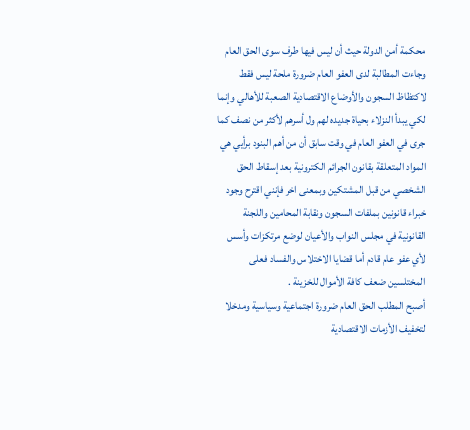محكمة أمن الدولة حيث أن ليس فيها طرف سوى الحق العام وجاءت المطالبة لدى العفو العام ضرورة ملحة ليس فقط لاكتظاظ السجون والأوضاع الاقتصادية الصعبة للأهالي وإنما لكي يبدأ النزلاء بحياة جديده لهم ول أسرهم لأكثر من نصف كما جرى في العفو العام في وقت سابق أن من أهم البنود برأيي هي المواد المتعلقة بقانون الجرائم الكترونية بعد إسقاط الحق الشخصي من قبل المشتكين وبمعنى اخر فإنني اقترح وجود خبراء قانونين بملفات السجون ونقابة المحامين واللجنة القانونية في مجلس النواب والأعيان لوضع مرتكزات وأسس لأي عفو عام قادم أما قضايا الاختلاس والفساد فعلى المختلسين ضعف كافة الأموال للخزينة .
أصبح المطلب الحق العام ضرورة اجتماعية وسياسية ومدخلا لتخفيف الأزمات الاقتصادية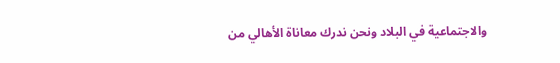والاجتماعية في البلاد ونحن ندرك معاناة الأهالي من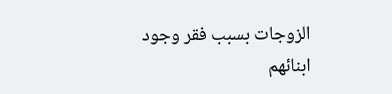الزوجات بسبب فقر وجود ابنائهم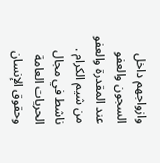وازواجهم داخل السجون والعفو عند المقدرة والعفو من شيم الكرام .
ناشط في مجال الحريات العامة وحقوق الإنسان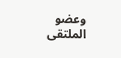وعضو الملتقى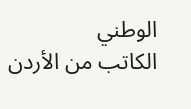الوطني
الكاتب من الأردن